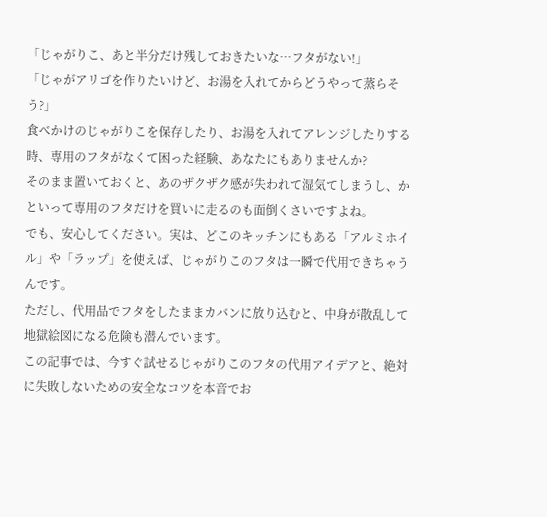「じゃがりこ、あと半分だけ残しておきたいな…フタがない!」
「じゃがアリゴを作りたいけど、お湯を入れてからどうやって蒸らそう?」
食べかけのじゃがりこを保存したり、お湯を入れてアレンジしたりする時、専用のフタがなくて困った経験、あなたにもありませんか?
そのまま置いておくと、あのザクザク感が失われて湿気てしまうし、かといって専用のフタだけを買いに走るのも面倒くさいですよね。
でも、安心してください。実は、どこのキッチンにもある「アルミホイル」や「ラップ」を使えば、じゃがりこのフタは一瞬で代用できちゃうんです。
ただし、代用品でフタをしたままカバンに放り込むと、中身が散乱して地獄絵図になる危険も潜んでいます。
この記事では、今すぐ試せるじゃがりこのフタの代用アイデアと、絶対に失敗しないための安全なコツを本音でお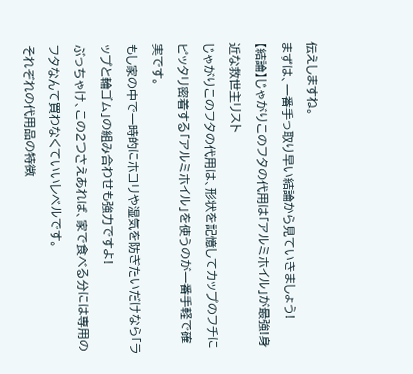伝えしますね。
まずは、一番手っ取り早い結論から見ていきましょう!
【結論】じゃがりこのフタの代用は「アルミホイル」が最強!身近な救世主リスト
じゃがりこのフタの代用は、形状を記憶してカップのフチにピッタリ密着する「アルミホイル」を使うのが一番手軽で確実です。
もし家の中で一時的にホコリや湿気を防ぎたいだけなら「ラップと輪ゴム」の組み合わせも強力ですよ!
ぶっちゃけ、この2つさえあれば、家で食べる分には専用のフタなんて買わなくていいレベルです。
それぞれの代用品の特徴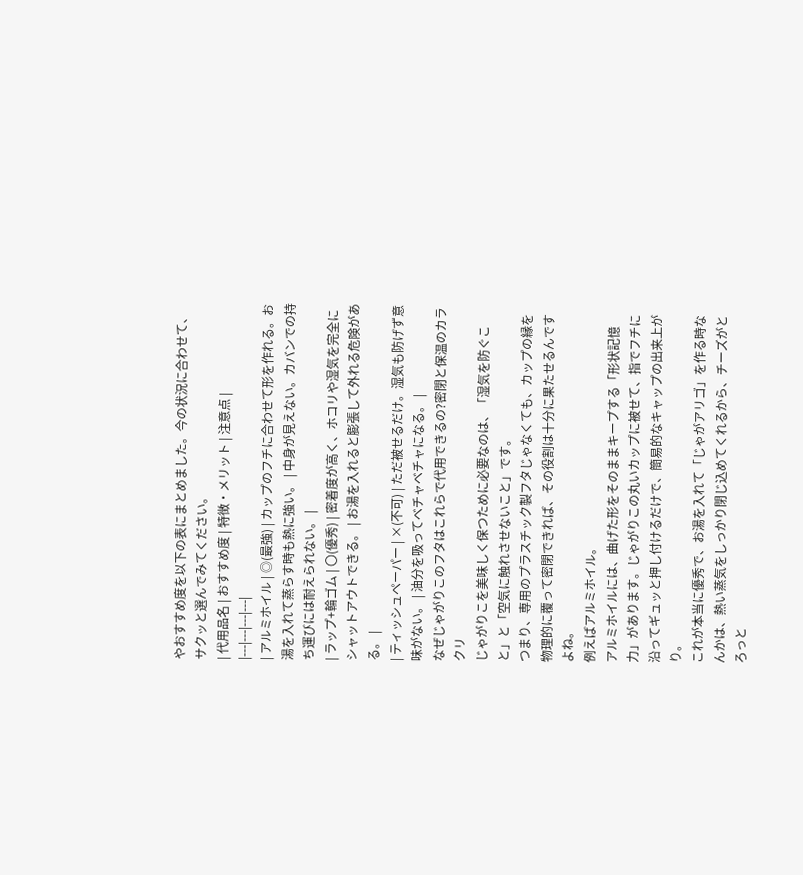やおすすめ度を以下の表にまとめました。今の状況に合わせて、サクッと選んでみてください。
| 代用品名 | おすすめ度 | 特徴・メリット | 注意点 |
|---|---|---|---|
| アルミホイル | ◎(最強) | カップのフチに合わせて形を作れる。お湯を入れて蒸らす時も熱に強い。 | 中身が見えない。カバンでの持ち運びには耐えられない。 |
| ラップ+輪ゴム | 〇(優秀) | 密着度が高く、ホコリや湿気を完全にシャットアウトできる。 | お湯を入れると膨張して外れる危険がある。 |
| ティッシュペーパー | ×(不可) | ただ被せるだけ。湿気も防げず意味がない。 | 油分を吸ってベチャベチャになる。 |
なぜじゃがりこのフタはこれらで代用できるの?密閉と保温のカラクリ
じゃがりこを美味しく保つために必要なのは、「湿気を防ぐこと」と「空気に触れさせないこと」です。
つまり、専用のプラスチック製フタじゃなくても、カップの縁を物理的に覆って密閉できれば、その役割は十分に果たせるんですよね。
例えばアルミホイル。
アルミホイルには、曲げた形をそのままキープする「形状記憶力」があります。じゃがりこの丸いカップに被せて、指でフチに沿ってギュッと押し付けるだけで、簡易的なキャップの出来上がり。
これが本当に優秀で、お湯を入れて「じゃがアリゴ」を作る時なんかは、熱い蒸気をしっかり閉じ込めてくれるから、チーズがとろっと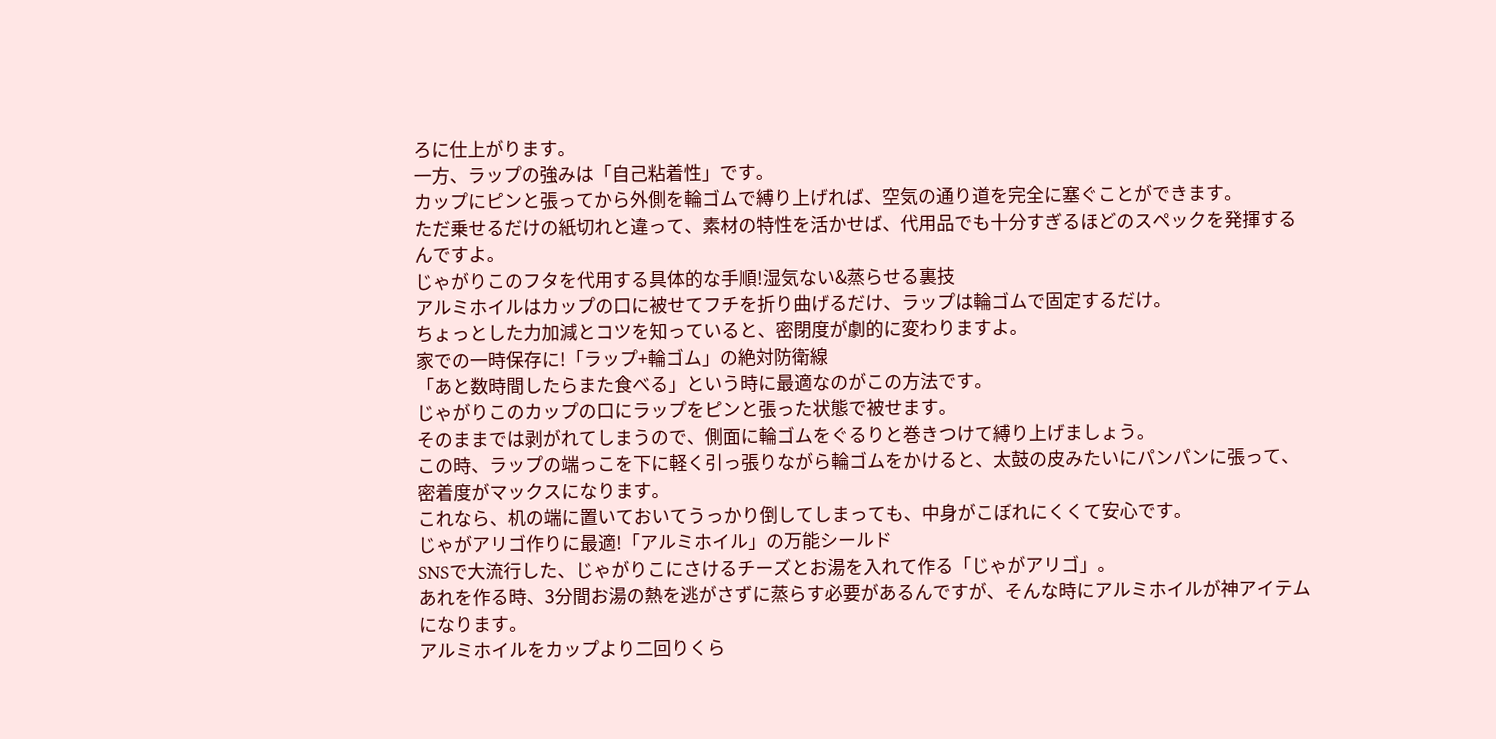ろに仕上がります。
一方、ラップの強みは「自己粘着性」です。
カップにピンと張ってから外側を輪ゴムで縛り上げれば、空気の通り道を完全に塞ぐことができます。
ただ乗せるだけの紙切れと違って、素材の特性を活かせば、代用品でも十分すぎるほどのスペックを発揮するんですよ。
じゃがりこのフタを代用する具体的な手順!湿気ない&蒸らせる裏技
アルミホイルはカップの口に被せてフチを折り曲げるだけ、ラップは輪ゴムで固定するだけ。
ちょっとした力加減とコツを知っていると、密閉度が劇的に変わりますよ。
家での一時保存に!「ラップ+輪ゴム」の絶対防衛線
「あと数時間したらまた食べる」という時に最適なのがこの方法です。
じゃがりこのカップの口にラップをピンと張った状態で被せます。
そのままでは剥がれてしまうので、側面に輪ゴムをぐるりと巻きつけて縛り上げましょう。
この時、ラップの端っこを下に軽く引っ張りながら輪ゴムをかけると、太鼓の皮みたいにパンパンに張って、密着度がマックスになります。
これなら、机の端に置いておいてうっかり倒してしまっても、中身がこぼれにくくて安心です。
じゃがアリゴ作りに最適!「アルミホイル」の万能シールド
SNSで大流行した、じゃがりこにさけるチーズとお湯を入れて作る「じゃがアリゴ」。
あれを作る時、3分間お湯の熱を逃がさずに蒸らす必要があるんですが、そんな時にアルミホイルが神アイテムになります。
アルミホイルをカップより二回りくら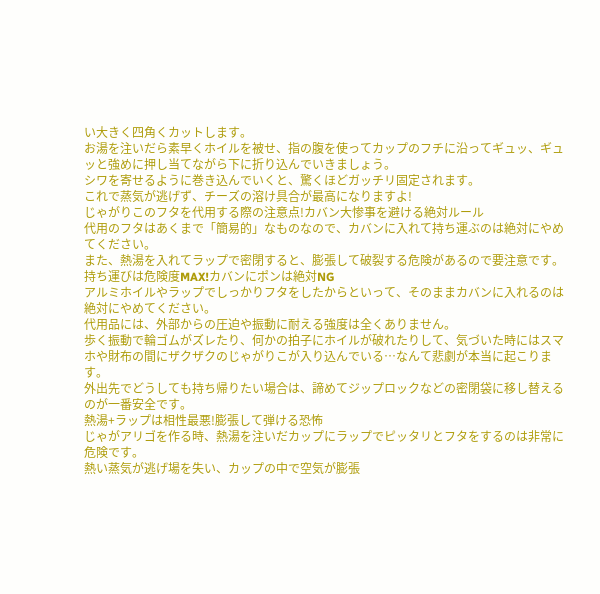い大きく四角くカットします。
お湯を注いだら素早くホイルを被せ、指の腹を使ってカップのフチに沿ってギュッ、ギュッと強めに押し当てながら下に折り込んでいきましょう。
シワを寄せるように巻き込んでいくと、驚くほどガッチリ固定されます。
これで蒸気が逃げず、チーズの溶け具合が最高になりますよ!
じゃがりこのフタを代用する際の注意点!カバン大惨事を避ける絶対ルール
代用のフタはあくまで「簡易的」なものなので、カバンに入れて持ち運ぶのは絶対にやめてください。
また、熱湯を入れてラップで密閉すると、膨張して破裂する危険があるので要注意です。
持ち運びは危険度MAX!カバンにポンは絶対NG
アルミホイルやラップでしっかりフタをしたからといって、そのままカバンに入れるのは絶対にやめてください。
代用品には、外部からの圧迫や振動に耐える強度は全くありません。
歩く振動で輪ゴムがズレたり、何かの拍子にホイルが破れたりして、気づいた時にはスマホや財布の間にザクザクのじゃがりこが入り込んでいる…なんて悲劇が本当に起こります。
外出先でどうしても持ち帰りたい場合は、諦めてジップロックなどの密閉袋に移し替えるのが一番安全です。
熱湯+ラップは相性最悪!膨張して弾ける恐怖
じゃがアリゴを作る時、熱湯を注いだカップにラップでピッタリとフタをするのは非常に危険です。
熱い蒸気が逃げ場を失い、カップの中で空気が膨張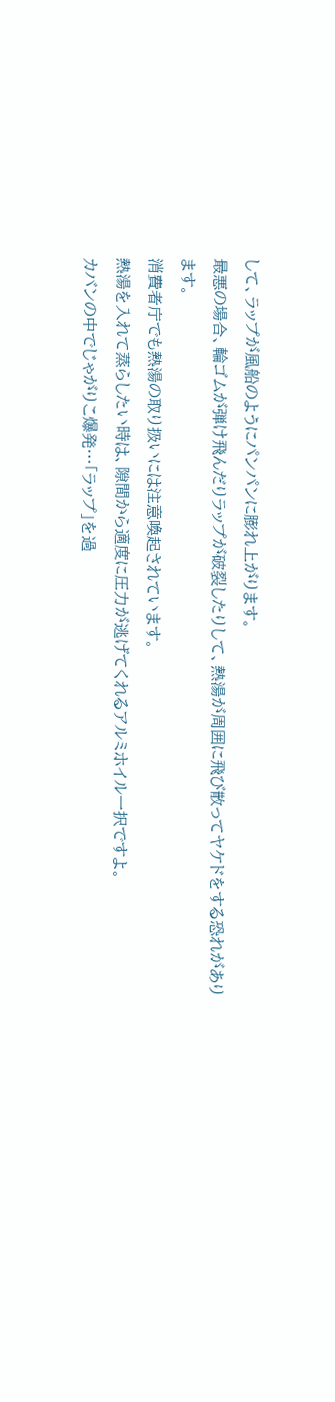して、ラップが風船のようにパンパンに膨れ上がります。
最悪の場合、輪ゴムが弾け飛んだりラップが破裂したりして、熱湯が周囲に飛び散ってヤケドをする恐れがあります。
消費者庁でも熱湯の取り扱いには注意喚起されています。
熱湯を入れて蒸らしたい時は、隙間から適度に圧力が逃げてくれるアルミホイル一択ですよ。
カバンの中でじゃがりこ爆発…「ラップ」を過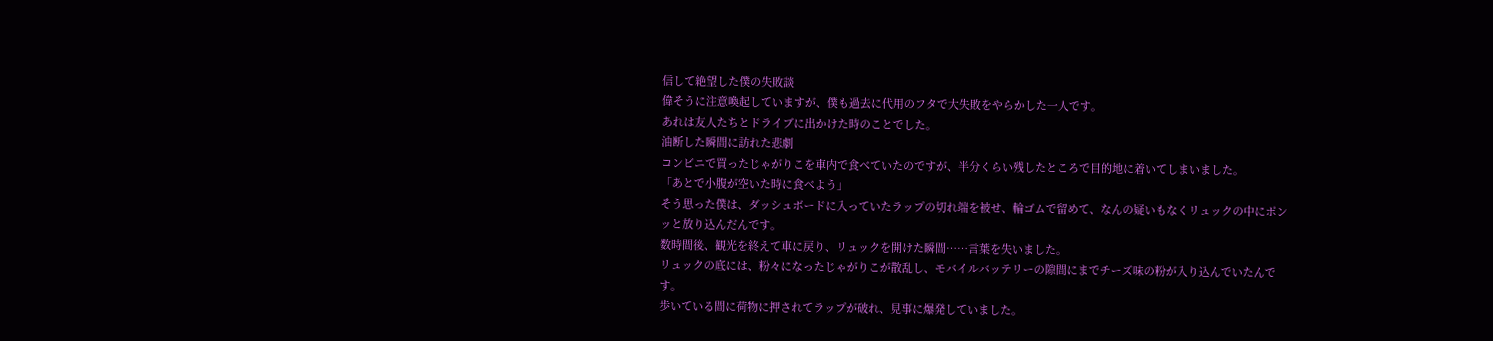信して絶望した僕の失敗談
偉そうに注意喚起していますが、僕も過去に代用のフタで大失敗をやらかした一人です。
あれは友人たちとドライブに出かけた時のことでした。
油断した瞬間に訪れた悲劇
コンビニで買ったじゃがりこを車内で食べていたのですが、半分くらい残したところで目的地に着いてしまいました。
「あとで小腹が空いた時に食べよう」
そう思った僕は、ダッシュボードに入っていたラップの切れ端を被せ、輪ゴムで留めて、なんの疑いもなくリュックの中にポンッと放り込んだんです。
数時間後、観光を終えて車に戻り、リュックを開けた瞬間……言葉を失いました。
リュックの底には、粉々になったじゃがりこが散乱し、モバイルバッテリーの隙間にまでチーズ味の粉が入り込んでいたんです。
歩いている間に荷物に押されてラップが破れ、見事に爆発していました。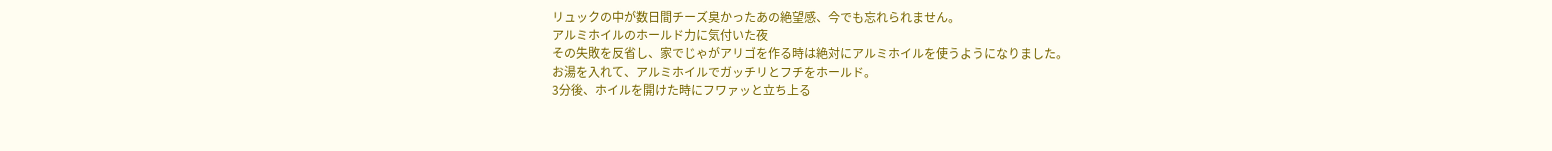リュックの中が数日間チーズ臭かったあの絶望感、今でも忘れられません。
アルミホイルのホールド力に気付いた夜
その失敗を反省し、家でじゃがアリゴを作る時は絶対にアルミホイルを使うようになりました。
お湯を入れて、アルミホイルでガッチリとフチをホールド。
3分後、ホイルを開けた時にフワァッと立ち上る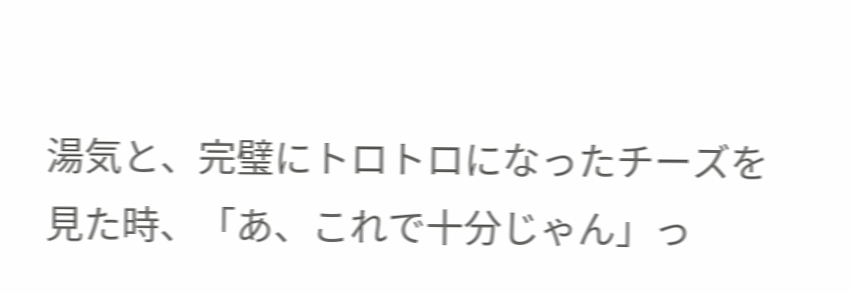湯気と、完璧にトロトロになったチーズを見た時、「あ、これで十分じゃん」っ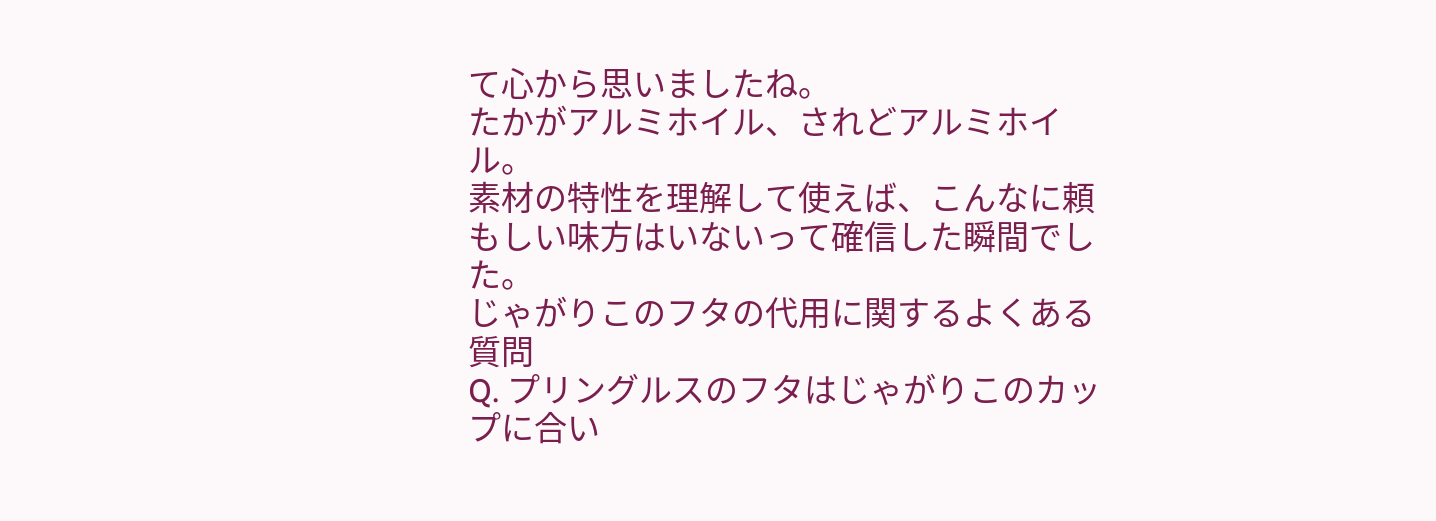て心から思いましたね。
たかがアルミホイル、されどアルミホイル。
素材の特性を理解して使えば、こんなに頼もしい味方はいないって確信した瞬間でした。
じゃがりこのフタの代用に関するよくある質問
Q. プリングルスのフタはじゃがりこのカップに合い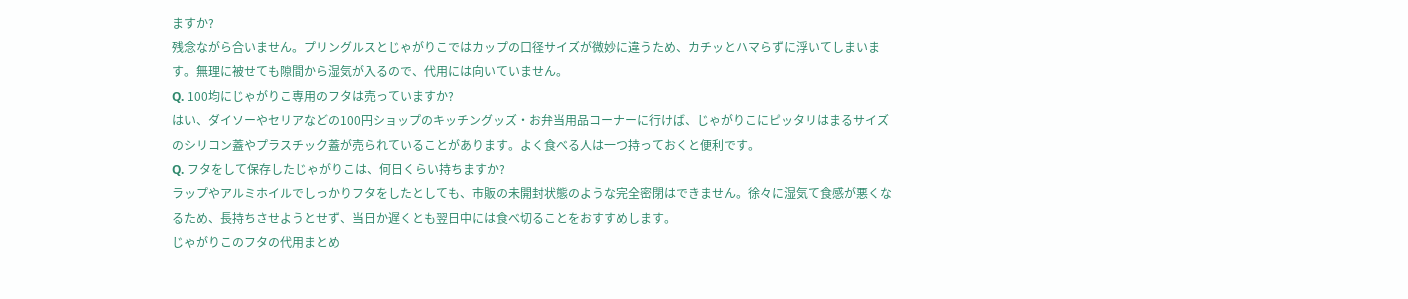ますか?
残念ながら合いません。プリングルスとじゃがりこではカップの口径サイズが微妙に違うため、カチッとハマらずに浮いてしまいます。無理に被せても隙間から湿気が入るので、代用には向いていません。
Q. 100均にじゃがりこ専用のフタは売っていますか?
はい、ダイソーやセリアなどの100円ショップのキッチングッズ・お弁当用品コーナーに行けば、じゃがりこにピッタリはまるサイズのシリコン蓋やプラスチック蓋が売られていることがあります。よく食べる人は一つ持っておくと便利です。
Q. フタをして保存したじゃがりこは、何日くらい持ちますか?
ラップやアルミホイルでしっかりフタをしたとしても、市販の未開封状態のような完全密閉はできません。徐々に湿気て食感が悪くなるため、長持ちさせようとせず、当日か遅くとも翌日中には食べ切ることをおすすめします。
じゃがりこのフタの代用まとめ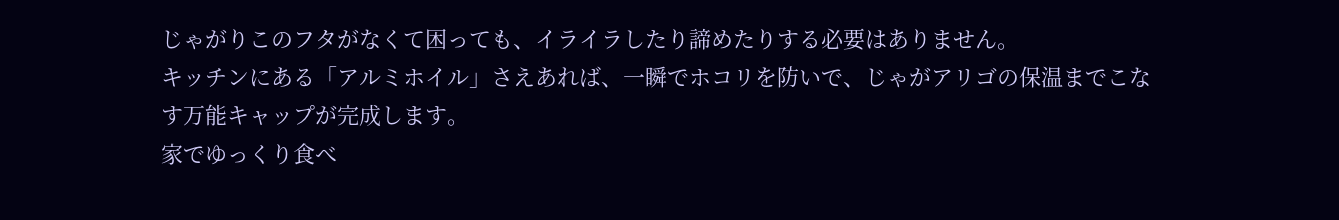じゃがりこのフタがなくて困っても、イライラしたり諦めたりする必要はありません。
キッチンにある「アルミホイル」さえあれば、一瞬でホコリを防いで、じゃがアリゴの保温までこなす万能キャップが完成します。
家でゆっくり食べ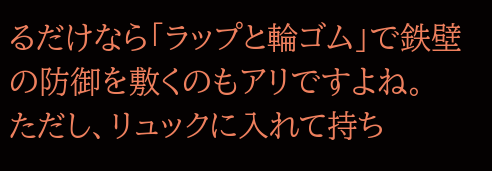るだけなら「ラップと輪ゴム」で鉄壁の防御を敷くのもアリですよね。
ただし、リュックに入れて持ち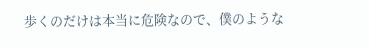歩くのだけは本当に危険なので、僕のような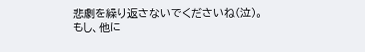悲劇を繰り返さないでくださいね(泣)。
もし、他に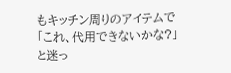もキッチン周りのアイテムで「これ、代用できないかな?」と迷っ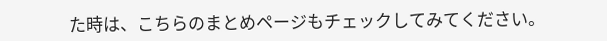た時は、こちらのまとめページもチェックしてみてください。